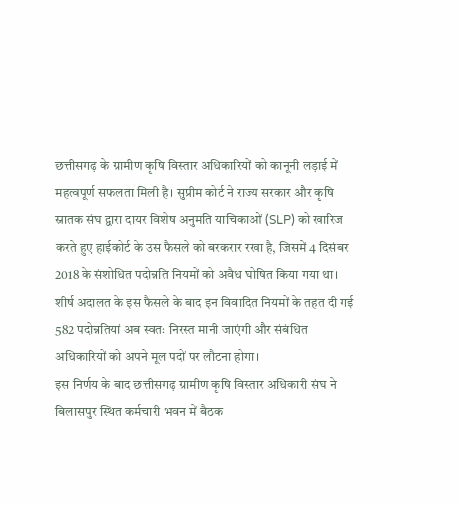छत्तीसगढ़ के ग्रामीण कृषि विस्तार अधिकारियों को कानूनी लड़ाई में महत्वपूर्ण सफलता मिली है। सुप्रीम कोर्ट ने राज्य सरकार और कृषि स्नातक संघ द्वारा दायर विशेष अनुमति याचिकाओं (SLP) को खारिज करते हुए हाईकोर्ट के उस फैसले को बरकरार रखा है, जिसमें 4 दिसंबर 2018 के संशोधित पदोन्नति नियमों को अवैध घोषित किया गया था।
शीर्ष अदालत के इस फैसले के बाद इन विवादित नियमों के तहत दी गई 582 पदोन्नतियां अब स्वतः निरस्त मानी जाएंगी और संबंधित अधिकारियों को अपने मूल पदों पर लौटना होगा।
इस निर्णय के बाद छत्तीसगढ़ ग्रामीण कृषि विस्तार अधिकारी संघ ने बिलासपुर स्थित कर्मचारी भवन में बैठक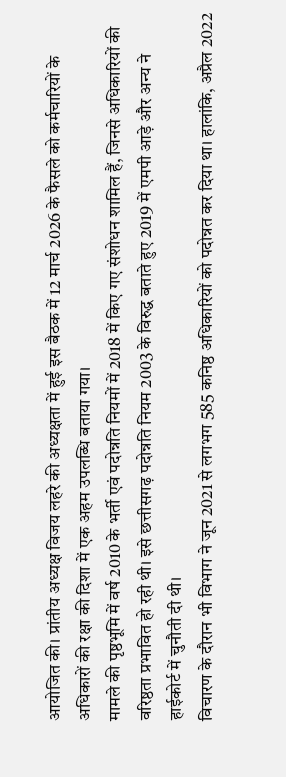आयोजित की। प्रांतीय अध्यक्ष विजय लहरे की अध्यक्षता में हुई इस बैठक में 12 मार्च 2026 के फैसले को कर्मचारियों के अधिकारों की रक्षा की दिशा में एक अहम उपलब्धि बताया गया।
मामले की पृष्ठभूमि में वर्ष 2010 के भर्ती एवं पदोन्नति नियमों में 2018 में किए गए संशोधन शामिल हैं, जिनसे अधिकारियों की वरिष्ठता प्रभावित हो रही थी। इसे छत्तीसगढ़ पदोन्नति नियम 2003 के विरुद्ध बताते हुए 2019 में एमपी आड़े और अन्य ने हाईकोर्ट में चुनौती दी थी।
विचारण के दौरान भी विभाग ने जून 2021 से लगभग 585 कनिष्ठ अधिकारियों को पदोन्नत कर दिया था। हालांकि, अप्रैल 2022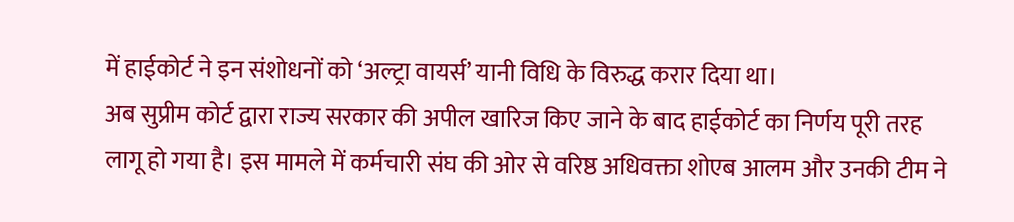में हाईकोर्ट ने इन संशोधनों को ‘अल्ट्रा वायर्स’ यानी विधि के विरुद्ध करार दिया था।
अब सुप्रीम कोर्ट द्वारा राज्य सरकार की अपील खारिज किए जाने के बाद हाईकोर्ट का निर्णय पूरी तरह लागू हो गया है। इस मामले में कर्मचारी संघ की ओर से वरिष्ठ अधिवक्ता शोएब आलम और उनकी टीम ने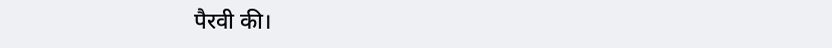पैरवी की।